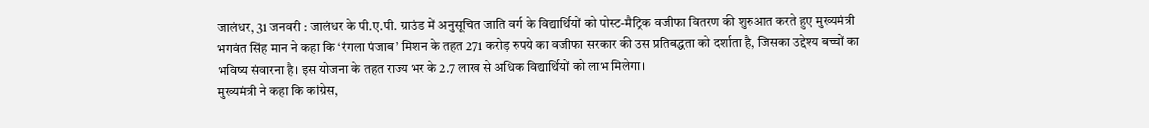जालंधर, 31 जनवरी : जालंधर के पी.ए.पी. ग्राउंड में अनुसूचित जाति वर्ग के विद्यार्थियों को पोस्ट-मैट्रिक वजीफा वितरण की शुरुआत करते हुए मुख्यमंत्री भगवंत सिंह मान ने कहा कि ‘रंगला पंजाब’ मिशन के तहत 271 करोड़ रुपये का वजीफा सरकार की उस प्रतिबद्धता को दर्शाता है, जिसका उद्देश्य बच्चों का भविष्य संवारना है। इस योजना के तहत राज्य भर के 2.7 लाख से अधिक विद्यार्थियों को लाभ मिलेगा।
मुख्यमंत्री ने कहा कि कांग्रेस,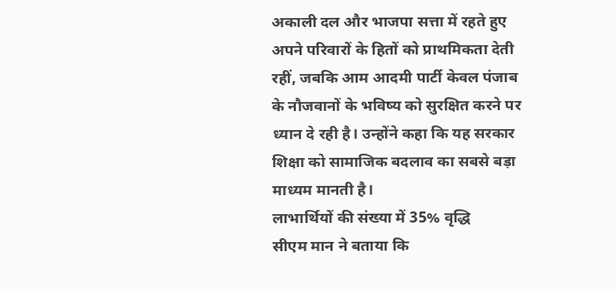अकाली दल और भाजपा सत्ता में रहते हुए अपने परिवारों के हितों को प्राथमिकता देती रहीं, जबकि आम आदमी पार्टी केवल पंजाब के नौजवानों के भविष्य को सुरक्षित करने पर ध्यान दे रही है। उन्होंने कहा कि यह सरकार शिक्षा को सामाजिक बदलाव का सबसे बड़ा माध्यम मानती है।
लाभार्थियों की संख्या में 35% वृद्धि
सीएम मान ने बताया कि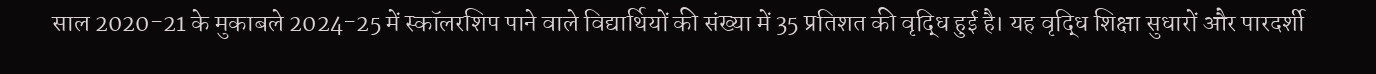साल 2020-21 के मुकाबले 2024-25 में स्कॉलरशिप पाने वाले विद्यार्थियों की संख्या में 35 प्रतिशत की वृद्धि हुई है। यह वृद्धि शिक्षा सुधारों और पारदर्शी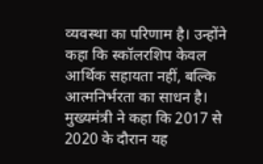व्यवस्था का परिणाम है। उन्होंने कहा कि स्कॉलरशिप केवल आर्थिक सहायता नहीं, बल्कि आत्मनिर्भरता का साधन है। मुख्यमंत्री ने कहा कि 2017 से 2020 के दौरान यह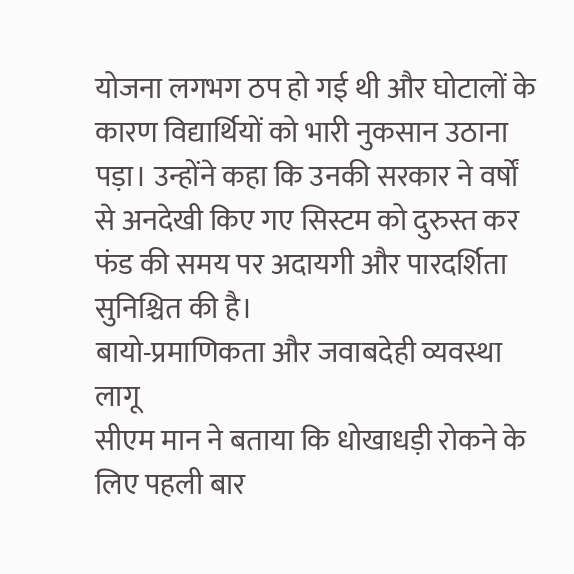योजना लगभग ठप हो गई थी और घोटालों के कारण विद्यार्थियों को भारी नुकसान उठाना पड़ा। उन्होंने कहा कि उनकी सरकार ने वर्षों से अनदेखी किए गए सिस्टम को दुरुस्त कर फंड की समय पर अदायगी और पारदर्शिता सुनिश्चित की है।
बायो-प्रमाणिकता और जवाबदेही व्यवस्था लागू
सीएम मान ने बताया कि धोखाधड़ी रोकने के लिए पहली बार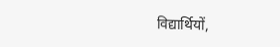विद्यार्थियों,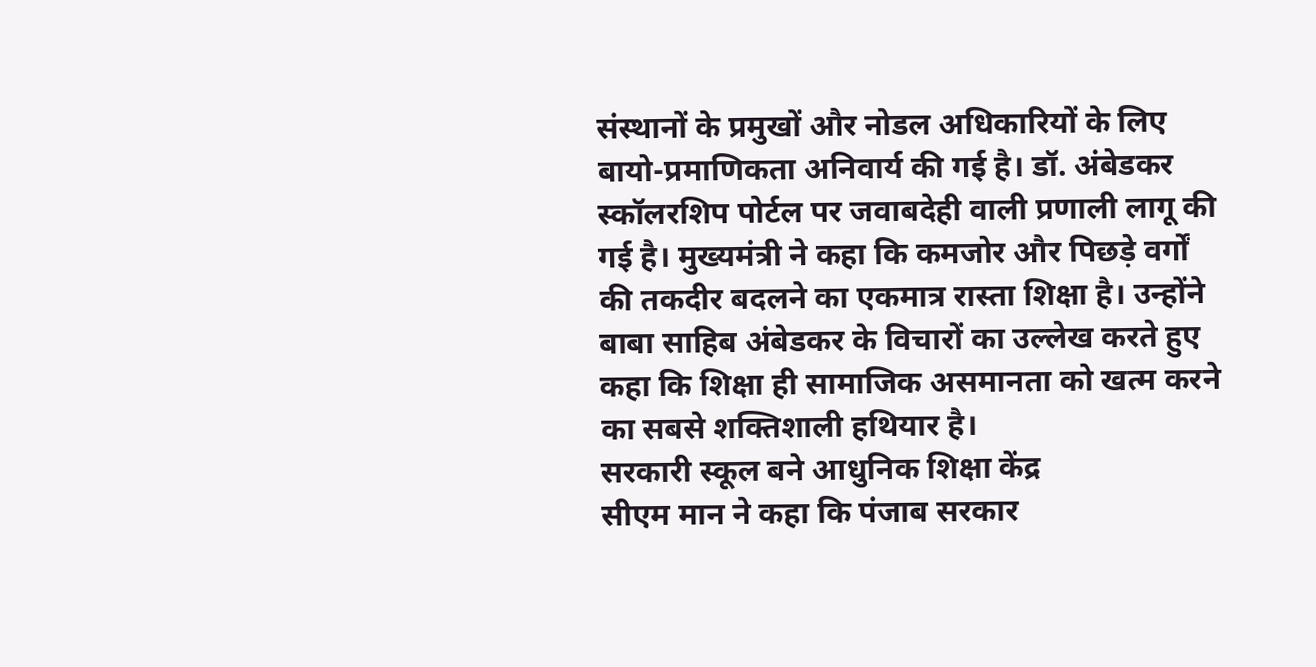संस्थानों के प्रमुखों और नोडल अधिकारियों के लिए बायो-प्रमाणिकता अनिवार्य की गई है। डॉ. अंबेडकर स्कॉलरशिप पोर्टल पर जवाबदेही वाली प्रणाली लागू की गई है। मुख्यमंत्री ने कहा कि कमजोर और पिछड़े वर्गों की तकदीर बदलने का एकमात्र रास्ता शिक्षा है। उन्होंने बाबा साहिब अंबेडकर के विचारों का उल्लेख करते हुए कहा कि शिक्षा ही सामाजिक असमानता को खत्म करने का सबसे शक्तिशाली हथियार है।
सरकारी स्कूल बने आधुनिक शिक्षा केंद्र
सीएम मान ने कहा कि पंजाब सरकार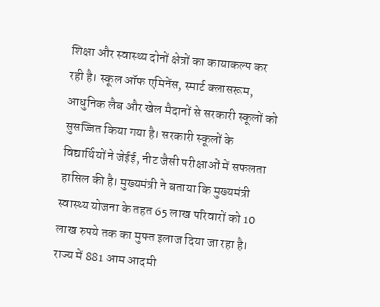शिक्षा और स्वास्थ्य दोनों क्षेत्रों का कायाकल्प कर रही है। स्कूल ऑफ एमिनेंस, स्मार्ट क्लासरूम, आधुनिक लैब और खेल मैदानों से सरकारी स्कूलों को सुसज्जित किया गया है। सरकारी स्कूलों के विद्यार्थियों ने जेईई, नीट जैसी परीक्षाओं में सफलता हासिल की है। मुख्यमंत्री ने बताया कि मुख्यमंत्री स्वास्थ्य योजना के तहत 65 लाख परिवारों को 10 लाख रुपये तक का मुफ्त इलाज दिया जा रहा है। राज्य में 881 आम आदमी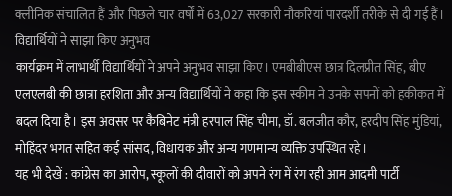क्लीनिक संचालित हैं और पिछले चार वर्षों में 63,027 सरकारी नौकरियां पारदर्शी तरीके से दी गई हैं।
विद्यार्थियों ने साझा किए अनुभव
कार्यक्रम में लाभार्थी विद्यार्थियों ने अपने अनुभव साझा किए। एमबीबीएस छात्र दिलप्रीत सिंह, बीए एलएलबी की छात्रा हरशिता और अन्य विद्यार्थियों ने कहा कि इस स्कीम ने उनके सपनों को हकीकत में बदल दिया है। इस अवसर पर कैबिनेट मंत्री हरपाल सिंह चीमा, डॉ. बलजीत कौर, हरदीप सिंह मुंडियां, मोहिंदर भगत सहित कई सांसद, विधायक और अन्य गणमान्य व्यक्ति उपस्थित रहे।
यह भी देखें : कांग्रेस का आरोप, स्कूलों की दीवारों को अपने रंग में रंग रही आम आदमी पार्टी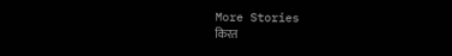More Stories
किरत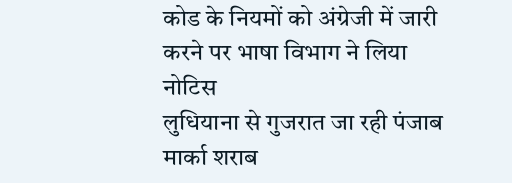कोड के नियमों को अंग्रेजी में जारी करने पर भाषा विभाग ने लिया नोटिस
लुधियाना से गुजरात जा रही पंजाब मार्का शराब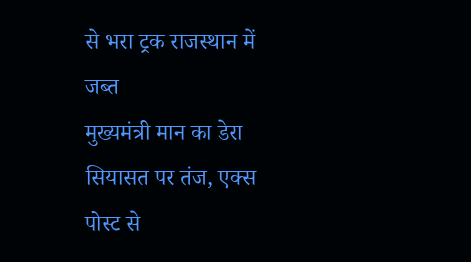से भरा ट्रक राजस्थान में जब्त
मुख्यमंत्री मान का डेरा सियासत पर तंज, एक्स पोस्ट से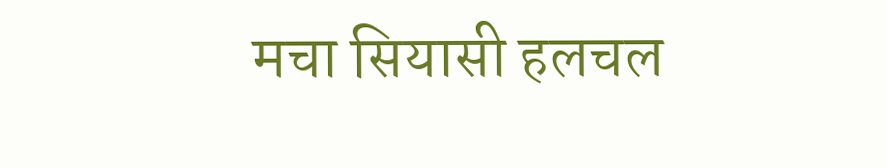मचा सियासी हलचल